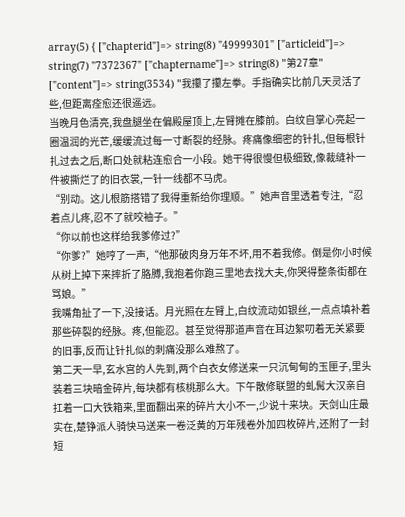array(5) { ["chapterid"]=> string(8) "49999301" ["articleid"]=> string(7) "7372367" ["chaptername"]=> string(8) "第27章" ["content"]=> string(3534) "我攥了攥左拳。手指确实比前几天灵活了些,但距离痊愈还很遥远。
当晚月色清亮,我盘腿坐在偏殿屋顶上,左臂摊在膝前。白纹自掌心亮起一圈温润的光芒,缓缓流过每一寸断裂的经脉。疼痛像细密的针扎,但每根针扎过去之后,断口处就粘连愈合一小段。她干得很慢但极细致,像裁缝补一件被撕烂了的旧衣裳,一针一线都不马虎。
“别动。这儿根筋搭错了我得重新给你理顺。”她声音里透着专注,“忍着点儿疼,忍不了就咬袖子。”
“你以前也这样给我爹修过?”
“你爹?”她哼了一声,“他那破肉身万年不坏,用不着我修。倒是你小时候从树上掉下来摔折了胳膊,我抱着你跑三里地去找大夫,你哭得整条街都在骂娘。”
我嘴角扯了一下,没接话。月光照在左臂上,白纹流动如银丝,一点点填补着那些碎裂的经脉。疼,但能忍。甚至觉得那道声音在耳边絮叨着无关紧要的旧事,反而让针扎似的刺痛没那么难熬了。
第二天一早,玄水宫的人先到,两个白衣女修送来一只沉甸甸的玉匣子,里头装着三块暗金碎片,每块都有核桃那么大。下午散修联盟的虬髯大汉亲自扛着一口大铁箱来,里面翻出来的碎片大小不一,少说十来块。天剑山庄最实在,楚铮派人骑快马送来一卷泛黄的万年残卷外加四枚碎片,还附了一封短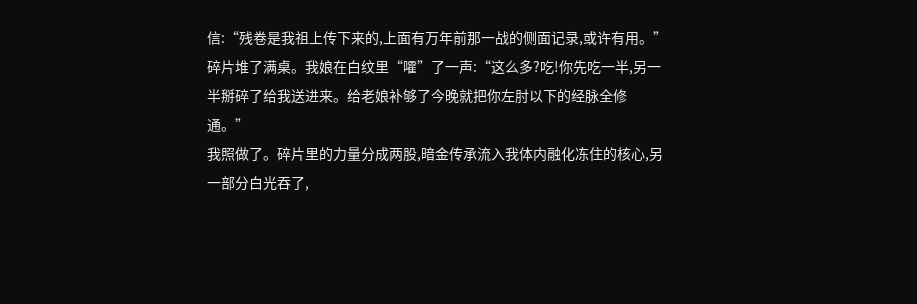信:“残卷是我祖上传下来的,上面有万年前那一战的侧面记录,或许有用。”
碎片堆了满桌。我娘在白纹里“嚯”了一声:“这么多?吃!你先吃一半,另一半掰碎了给我送进来。给老娘补够了今晚就把你左肘以下的经脉全修通。”
我照做了。碎片里的力量分成两股,暗金传承流入我体内融化冻住的核心,另一部分白光吞了,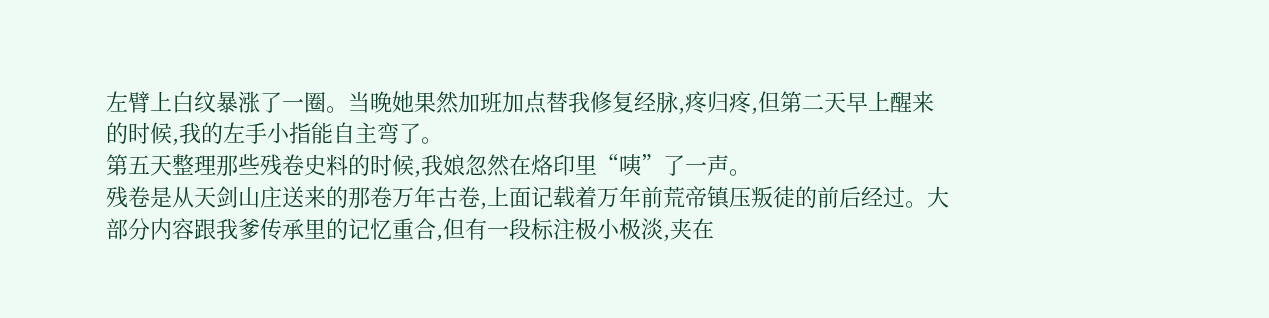左臂上白纹暴涨了一圈。当晚她果然加班加点替我修复经脉,疼归疼,但第二天早上醒来的时候,我的左手小指能自主弯了。
第五天整理那些残卷史料的时候,我娘忽然在烙印里“咦”了一声。
残卷是从天剑山庄送来的那卷万年古卷,上面记载着万年前荒帝镇压叛徒的前后经过。大部分内容跟我爹传承里的记忆重合,但有一段标注极小极淡,夹在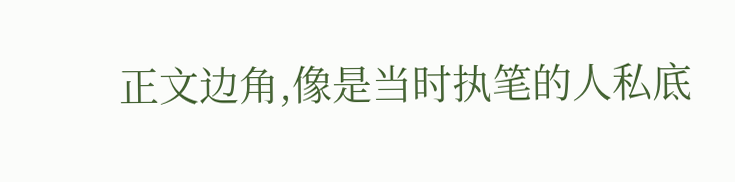正文边角,像是当时执笔的人私底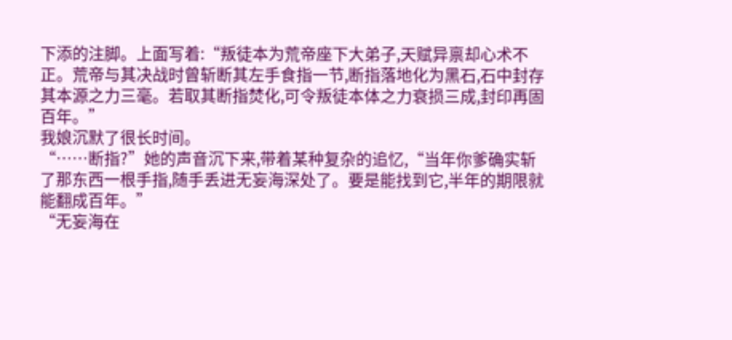下添的注脚。上面写着:“叛徒本为荒帝座下大弟子,天赋异禀却心术不正。荒帝与其决战时曾斩断其左手食指一节,断指落地化为黑石,石中封存其本源之力三毫。若取其断指焚化,可令叛徒本体之力衰损三成,封印再固百年。”
我娘沉默了很长时间。
“……断指?”她的声音沉下来,带着某种复杂的追忆,“当年你爹确实斩了那东西一根手指,随手丢进无妄海深处了。要是能找到它,半年的期限就能翻成百年。”
“无妄海在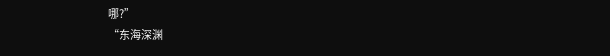哪?”
“东海深渊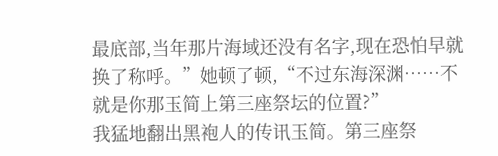最底部,当年那片海域还没有名字,现在恐怕早就换了称呼。”她顿了顿,“不过东海深渊……不就是你那玉简上第三座祭坛的位置?”
我猛地翻出黑袍人的传讯玉简。第三座祭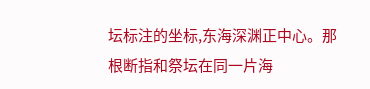坛标注的坐标,东海深渊正中心。那根断指和祭坛在同一片海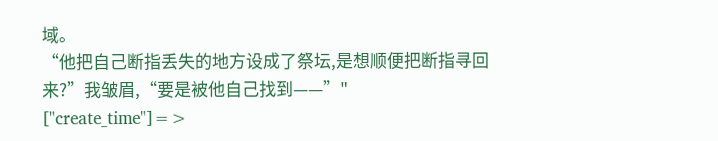域。
“他把自己断指丢失的地方设成了祭坛,是想顺便把断指寻回来?”我皱眉,“要是被他自己找到——”" ["create_time"]=>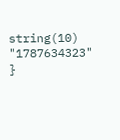string(10) "1787634323" }